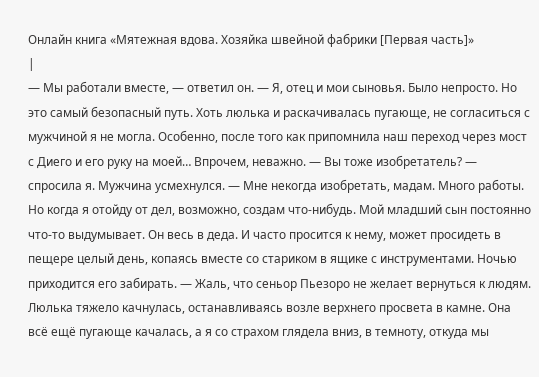Онлайн книга «Мятежная вдова. Хозяйка швейной фабрики [Первая часть]»
|
— Мы работали вместе, — ответил он. — Я, отец и мои сыновья. Было непросто. Но это самый безопасный путь. Хоть люлька и раскачивалась пугающе, не согласиться с мужчиной я не могла. Особенно, после того как припомнила наш переход через мост с Диего и его руку на моей… Впрочем, неважно. — Вы тоже изобретатель? — спросила я. Мужчина усмехнулся. — Мне некогда изобретать, мадам. Много работы. Но когда я отойду от дел, возможно, создам что-нибудь. Мой младший сын постоянно что-то выдумывает. Он весь в деда. И часто просится к нему, может просидеть в пещере целый день, копаясь вместе со стариком в ящике с инструментами. Ночью приходится его забирать. — Жаль, что сеньор Пьезоро не желает вернуться к людям. Люлька тяжело качнулась, останавливаясь возле верхнего просвета в камне. Она всё ещё пугающе качалась, а я со страхом глядела вниз, в темноту, откуда мы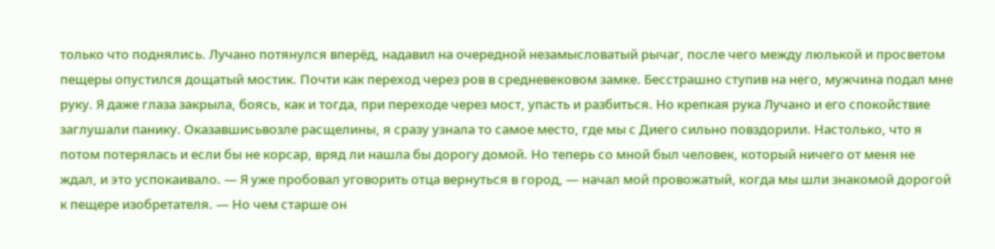только что поднялись. Лучано потянулся вперёд, надавил на очередной незамысловатый рычаг, после чего между люлькой и просветом пещеры опустился дощатый мостик. Почти как переход через ров в средневековом замке. Бесстрашно ступив на него, мужчина подал мне руку. Я даже глаза закрыла, боясь, как и тогда, при переходе через мост, упасть и разбиться. Но крепкая рука Лучано и его спокойствие заглушали панику. Оказавшисьвозле расщелины, я сразу узнала то самое место, где мы с Диего сильно повздорили. Настолько, что я потом потерялась и если бы не корсар, вряд ли нашла бы дорогу домой. Но теперь со мной был человек, который ничего от меня не ждал, и это успокаивало. — Я уже пробовал уговорить отца вернуться в город, — начал мой провожатый, когда мы шли знакомой дорогой к пещере изобретателя. — Но чем старше он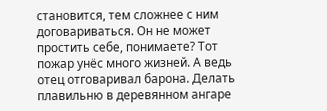становится, тем сложнее с ним договариваться. Он не может простить себе, понимаете? Тот пожар унёс много жизней. А ведь отец отговаривал барона. Делать плавильню в деревянном ангаре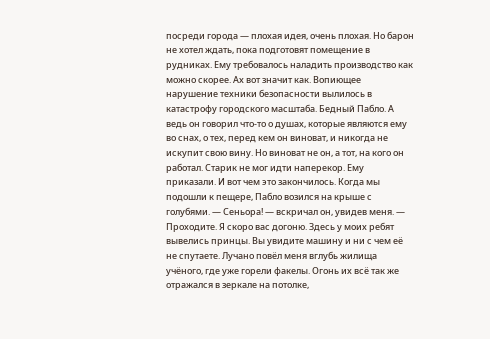посреди города — плохая идея, очень плохая. Но барон не хотел ждать, пока подготовят помещение в рудниках. Ему требовалось наладить производство как можно скорее. Ах вот значит как. Вопиющее нарушение техники безопасности вылилось в катастрофу городского масштаба. Бедный Пабло. А ведь он говорил что-то о душах, которые являются ему во снах, о тех, перед кем он виноват, и никогда не искупит свою вину. Но виноват не он, а тот, на кого он работал. Старик не мог идти наперекор. Ему приказали. И вот чем это закончилось. Когда мы подошли к пещере, Пабло возился на крыше с голубями. — Сеньора! — вскричал он, увидев меня. — Проходите. Я скоро вас догоню. Здесь у моих ребят вывелись принцы. Вы увидите машину и ни с чем её не спутаете. Лучано повёл меня вглубь жилища учёного, где уже горели факелы. Огонь их всё так же отражался в зеркале на потолке,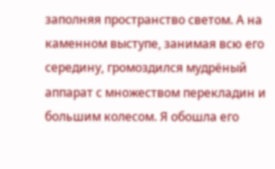заполняя пространство светом. А на каменном выступе, занимая всю его середину, громоздился мудрёный аппарат с множеством перекладин и большим колесом. Я обошла его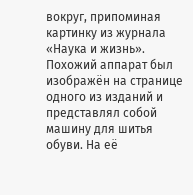вокруг, припоминая картинку из журнала «Наука и жизнь». Похожий аппарат был изображён на странице одного из изданий и представлял собой машину для шитья обуви. На её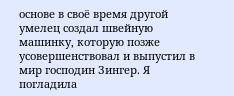основе в своё время другой умелец создал швейную машинку, которую позже усовершенствовал и выпустил в мир господин Зингер. Я погладила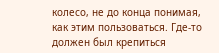колесо, не до конца понимая, как этим пользоваться. Где-то должен был крепиться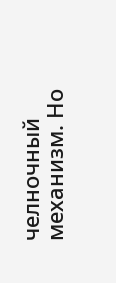челночный механизм. Но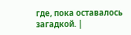где, пока оставалось загадкой. |